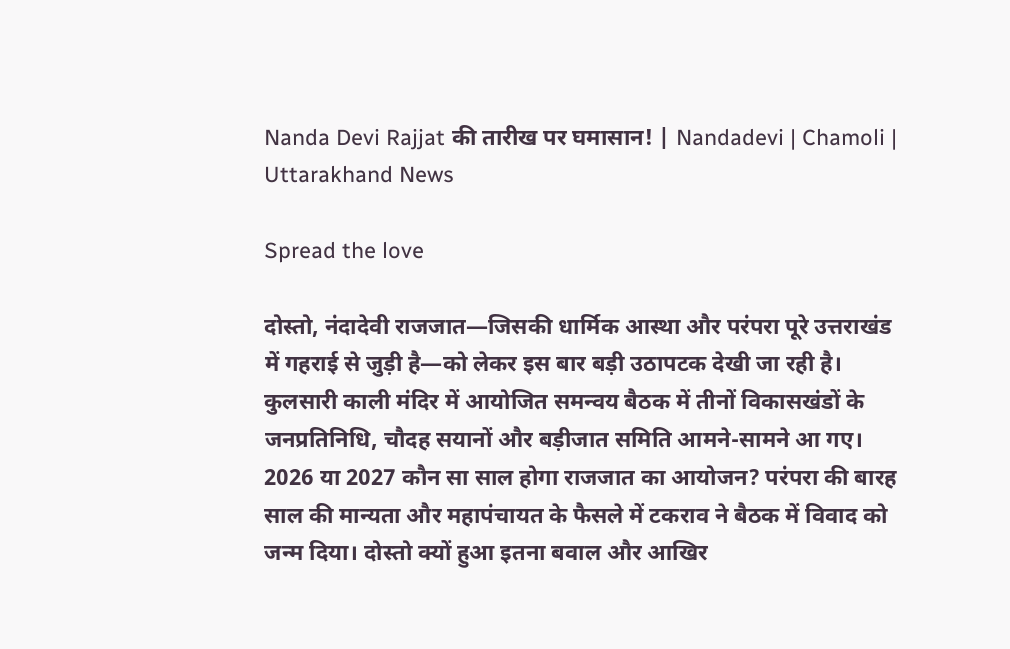Nanda Devi Rajjat की तारीख पर घमासान! | Nandadevi | Chamoli | Uttarakhand News

Spread the love

दोस्तो, नंदादेवी राजजात—जिसकी धार्मिक आस्था और परंपरा पूरे उत्तराखंड में गहराई से जुड़ी है—को लेकर इस बार बड़ी उठापटक देखी जा रही है। कुलसारी काली मंदिर में आयोजित समन्वय बैठक में तीनों विकासखंडों के जनप्रतिनिधि, चौदह सयानों और बड़ीजात समिति आमने-सामने आ गए। 2026 या 2027 कौन सा साल होगा राजजात का आयोजन? परंपरा की बारह साल की मान्यता और महापंचायत के फैसले में टकराव ने बैठक में विवाद को जन्म दिया। दोस्तो क्यों हुआ इतना बवाल और आखिर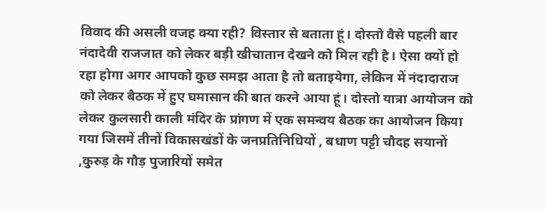विवाद की असली वजह क्या रही? विस्तार से बताता हूं। दोस्तो वैसे पहली बार नंदादेवी राजजात को लेकर बड़ी खीचातान देखने को मिल रही है। ऐसा क्यों हो रहा होगा अगर आपको कुछ समझ आता है तो बताइयेगा, लेकिन में नंदादाराज को लेकर बैठक में हुए घमासान की बात करने आया हूं। दोस्तो यात्रा आयोजन को लेकर कुलसारी काली मंदिर के प्रांगण में एक समन्वय बैठक का आयोजन किया गया जिसमें तीनों विकासखंडों के जनप्रतिनिधियों , बधाण पट्टी चौदह सयानों ,कुरुड़ के गौड़ पुजारियों समेत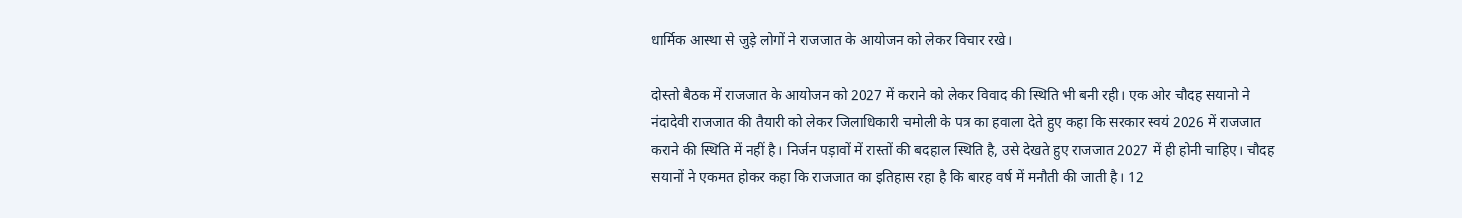धार्मिक आस्था से जुड़े लोगों ने राजजात के आयोजन को लेकर विचार रखे।

दोस्तो बैठक में राजजात के आयोजन को 2027 में कराने को लेकर विवाद की स्थिति भी बनी रही। एक ओर चौदह सयानो ने नंदादेवी राजजात की तैयारी को लेकर जिलाधिकारी चमोली के पत्र का हवाला देते हुए कहा कि सरकार स्वयं 2026 में राजजात कराने की स्थिति में नहीं है। निर्जन पड़ावों में रास्तों की बदहाल स्थिति है, उसे देखते हुए राजजात 2027 में ही होनी चाहिए। चौदह सयानों ने एकमत होकर कहा कि राजजात का इतिहास रहा है कि बारह वर्ष में मनौती की जाती है। 12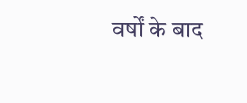वर्षों के बाद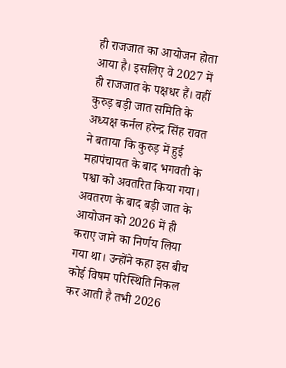ही राजजात का आयोजन होता आया है। इसलिए वे 2027 में ही राजजात के पक्षधर हैं। वहीं कुरुड़ बड़ी जात समिति के अध्यक्ष कर्नल हरेन्द्र सिंह रावत ने बताया कि कुरुड़ में हुई महापंचायत के बाद भगवती के पश्वा को अवतरित किया गया। अवतरण के बाद बड़ी जात के आयोजन को 2026 में ही कराए जाने का निर्णय लिया गया था। उन्होंने कहा इस बीच कोई विषम परिस्थिति निकल कर आती है तभी 2026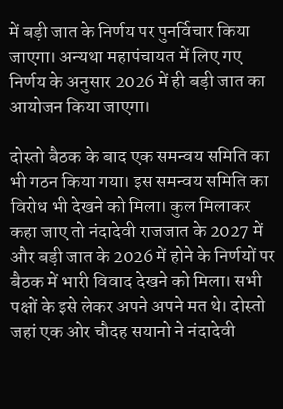में बड़ी जात के निर्णय पर पुनर्विचार किया जाएगा। अन्यथा महापंचायत में लिए गए निर्णय के अनुसार 2026 में ही बड़ी जात का आयोजन किया जाएगा।

दोस्तो बैठक के बाद एक समन्वय समिति का भी गठन किया गया। इस समन्वय समिति का विरोध भी देखने को मिला। कुल मिलाकर कहा जाए तो नंदादेवी राजजात के 2027 में और बड़ी जात के 2026 में होने के निर्णयों पर बैठक में भारी विवाद देखने को मिला। सभी पक्षों के इसे लेकर अपने अपने मत थे। दोस्तो जहां एक ओर चौदह सयानो ने नंदादेवी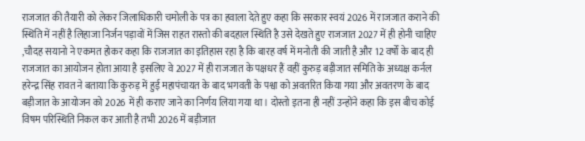राजजात की तैयारी को लेकर जिलाधिकारी चमोली के पत्र का हवाला देते हुए कहा कि सरकार स्वयं 2026 में राजजात कराने की स्थिति में नहीं है लिहाजा निर्जन पड़ावों में जिस राहत रास्तो की बदहाल स्थिति है उसे देखते हुए राजजात 2027 में ही होनी चाहिए ,चौदह सयानो ने एकमत होकर कहा कि राजजात का इतिहास रहा है कि बारह वर्ष में मनोती की जाती है और 12 वर्षों के बाद ही राजजात का आयोजन होता आया है इसलिए वे 2027 में ही राजजात के पक्षधर हैं वहीं कुरुड़ बड़ीजात समिति के अध्यक्ष कर्नल हरेन्द्र सिंह रावत ने बताया कि कुरुड़ में हुई महापंचायत के बाद भगवती के पश्वा को अवतरित किया गया और अवतरण के बाद बड़ीजात के आयोजन को 2026 में ही कराए जाने का निर्णय लिया गया था। दोस्तो इतना ही नहीं उन्होंने कहा कि इस बीच कोई विषम परिस्थिति निकल कर आती है तभी 2026 में बड़ीजात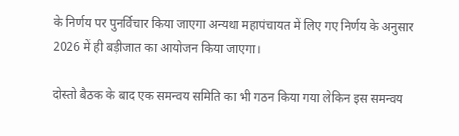के निर्णय पर पुनर्विचार किया जाएगा अन्यथा महापंचायत में लिए गए निर्णय के अनुसार 2026 में ही बड़ीजात का आयोजन किया जाएगा।

दोस्तो बैठक के बाद एक समन्वय समिति का भी गठन किया गया लेकिन इस समन्वय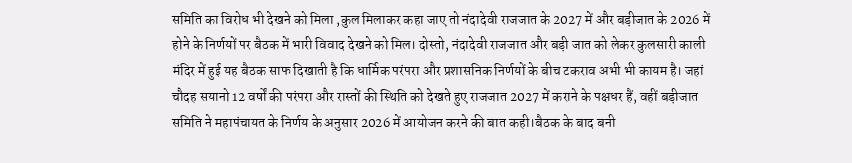समिति का विरोध भी देखने को मिला ,कुल मिलाकर कहा जाए तो नंदादेवी राजजात के 2027 में और बड़ीजात के 2026 में होने के निर्णयों पर बैठक में भारी विवाद देखने को मिल। दोस्तो, नंदादेवी राजजात और बड़ी जात को लेकर कुलसारी काली मंदिर में हुई यह बैठक साफ दिखाती है कि धार्मिक परंपरा और प्रशासनिक निर्णयों के बीच टकराव अभी भी कायम है। जहां चौदह सयानो 12 वर्षों की परंपरा और रास्तों की स्थिति को देखते हुए राजजात 2027 में कराने के पक्षधर हैं, वहीं बड़ीजात समिति ने महापंचायत के निर्णय के अनुसार 2026 में आयोजन करने की बात कही।बैठक के बाद बनी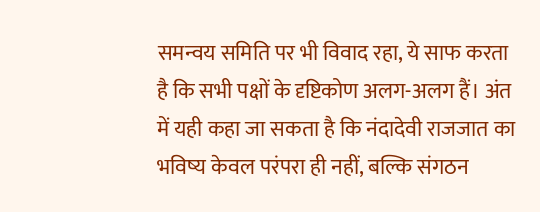समन्वय समिति पर भी विवाद रहा, ये साफ करता है कि सभी पक्षों के दृष्टिकोण अलग-अलग हैं। अंत में यही कहा जा सकता है कि नंदादेवी राजजात का भविष्य केवल परंपरा ही नहीं, बल्कि संगठन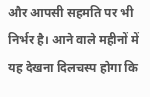और आपसी सहमति पर भी निर्भर है। आने वाले महीनों में यह देखना दिलचस्प होगा कि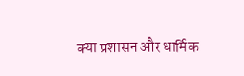क्या प्रशासन और धार्मिक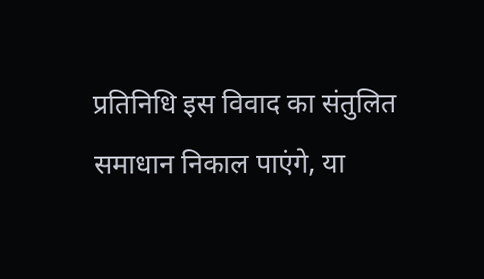प्रतिनिधि इस विवाद का संतुलित समाधान निकाल पाएंगे, या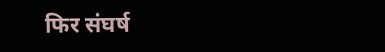फिर संघर्ष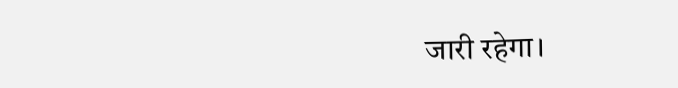जारी रहेगा।